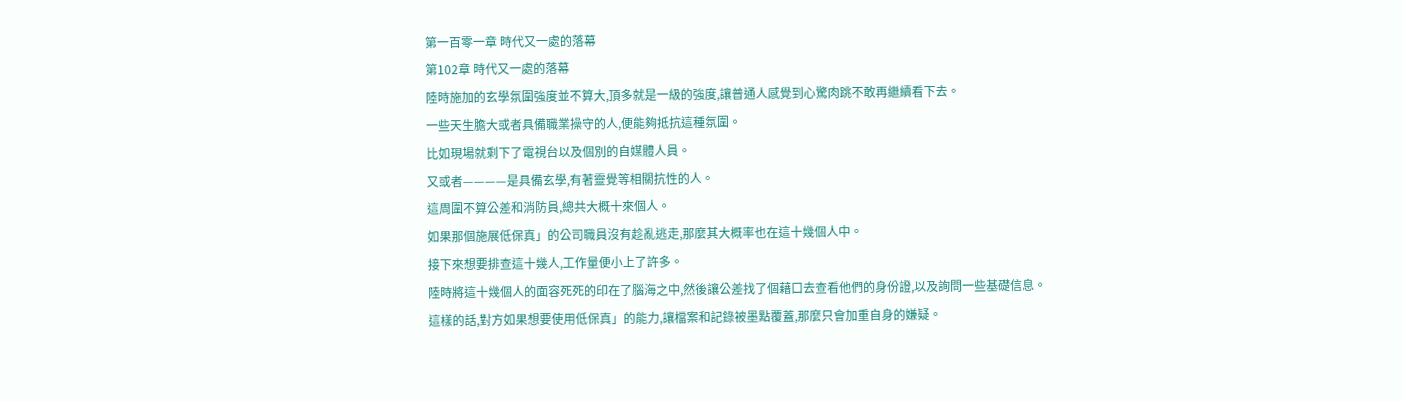第一百零一章 時代又一處的落幕
第102章 時代又一處的落幕
陸時施加的玄學氛圍強度並不算大,頂多就是一級的強度,讓普通人感覺到心驚肉跳不敢再繼續看下去。
一些天生膽大或者具備職業操守的人,便能夠抵抗這種氛圍。
比如現場就剩下了電視台以及個別的自媒體人員。
又或者————是具備玄學,有著靈覺等相關抗性的人。
這周圍不算公差和消防員,總共大概十來個人。
如果那個施展低保真」的公司職員沒有趁亂逃走,那麼其大概率也在這十幾個人中。
接下來想要排查這十幾人,工作量便小上了許多。
陸時將這十幾個人的面容死死的印在了腦海之中,然後讓公差找了個藉口去查看他們的身份證,以及詢問一些基礎信息。
這樣的話,對方如果想要使用低保真」的能力,讓檔案和記錄被墨點覆蓋,那麼只會加重自身的嫌疑。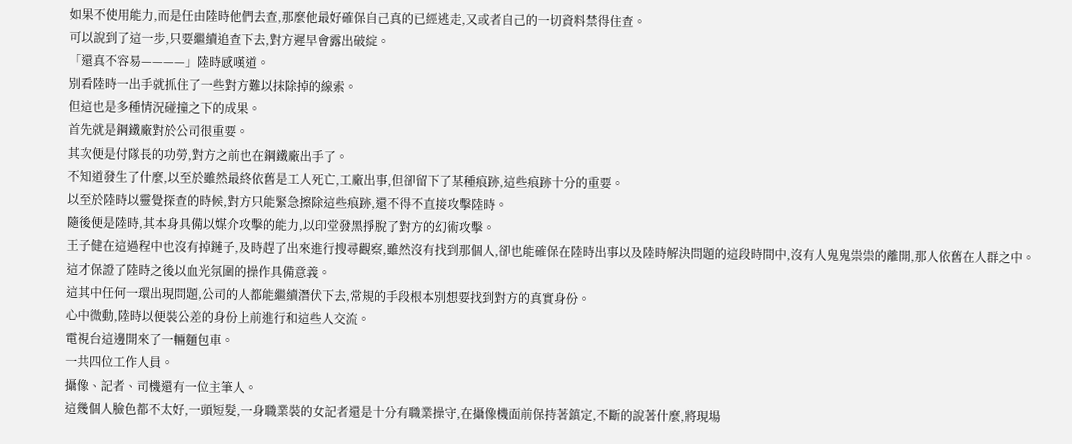如果不使用能力,而是任由陸時他們去查,那麼他最好確保自己真的已經逃走,又或者自己的一切資料禁得住查。
可以說到了這一步,只要繼續追查下去,對方遲早會露出破綻。
「還真不容易————」陸時感嘆道。
別看陸時一出手就抓住了一些對方難以抹除掉的線索。
但這也是多種情況碰撞之下的成果。
首先就是鋼鐵廠對於公司很重要。
其次便是付隊長的功勞,對方之前也在鋼鐵廠出手了。
不知道發生了什麼,以至於雖然最終依舊是工人死亡,工廠出事,但卻留下了某種痕跡,這些痕跡十分的重要。
以至於陸時以靈覺探查的時候,對方只能緊急擦除這些痕跡,還不得不直接攻擊陸時。
隨後便是陸時,其本身具備以媒介攻擊的能力,以印堂發黑掙脫了對方的幻術攻擊。
王子健在這過程中也沒有掉鏈子,及時趕了出來進行搜尋觀察,雖然沒有找到那個人,卻也能確保在陸時出事以及陸時解決問題的這段時間中,沒有人鬼鬼祟祟的離開,那人依舊在人群之中。
這才保證了陸時之後以血光氛圍的操作具備意義。
這其中任何一環出現問題,公司的人都能繼續潛伏下去,常規的手段根本別想要找到對方的真實身份。
心中微動,陸時以便裝公差的身份上前進行和這些人交流。
電視台這邊開來了一輛麵包車。
一共四位工作人員。
攝像、記者、司機還有一位主筆人。
這幾個人臉色都不太好,一頭短髮,一身職業裝的女記者還是十分有職業操守,在攝像機面前保持著鎮定,不斷的說著什麼,將現場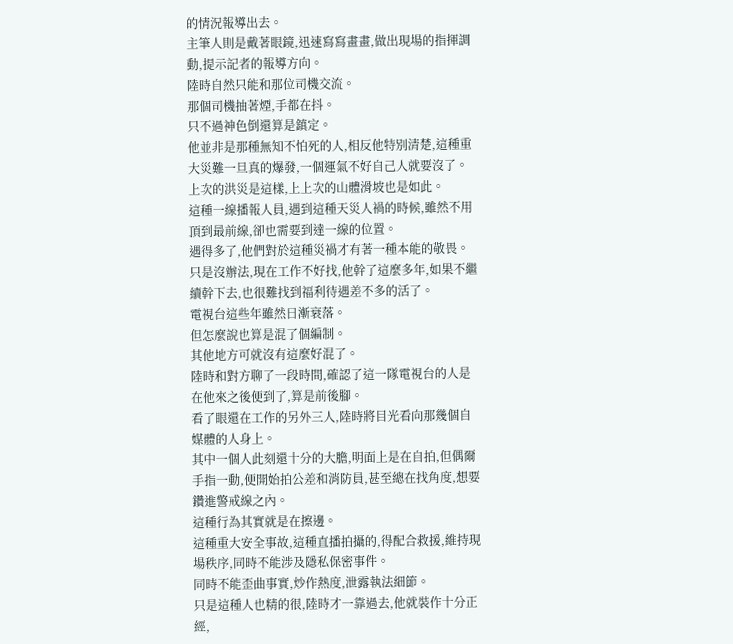的情況報導出去。
主筆人則是戴著眼鏡,迅速寫寫畫畫,做出現場的指揮調動,提示記者的報導方向。
陸時自然只能和那位司機交流。
那個司機抽著煙,手都在抖。
只不過神色倒還算是鎮定。
他並非是那種無知不怕死的人,相反他特別清楚,這種重大災難一旦真的爆發,一個運氣不好自己人就要沒了。
上次的洪災是這樣,上上次的山體滑坡也是如此。
這種一線播報人員,遇到這種天災人禍的時候,雖然不用頂到最前線,卻也需要到達一線的位置。
遇得多了,他們對於這種災禍才有著一種本能的敬畏。
只是沒辦法,現在工作不好找,他幹了這麼多年,如果不繼續幹下去,也很難找到福利待遇差不多的活了。
電視台這些年雖然日漸衰落。
但怎麼說也算是混了個編制。
其他地方可就沒有這麼好混了。
陸時和對方聊了一段時間,確認了這一隊電視台的人是在他來之後便到了,算是前後腳。
看了眼還在工作的另外三人,陸時將目光看向那幾個自媒體的人身上。
其中一個人此刻還十分的大膽,明面上是在自拍,但偶爾手指一動,便開始拍公差和消防員,甚至總在找角度,想要鑽進警戒線之內。
這種行為其實就是在擦邊。
這種重大安全事故,這種直播拍攝的,得配合救援,維持現場秩序,同時不能涉及隱私保密事件。
同時不能歪曲事實,炒作熱度,泄露執法細節。
只是這種人也精的很,陸時才一靠過去,他就裝作十分正經,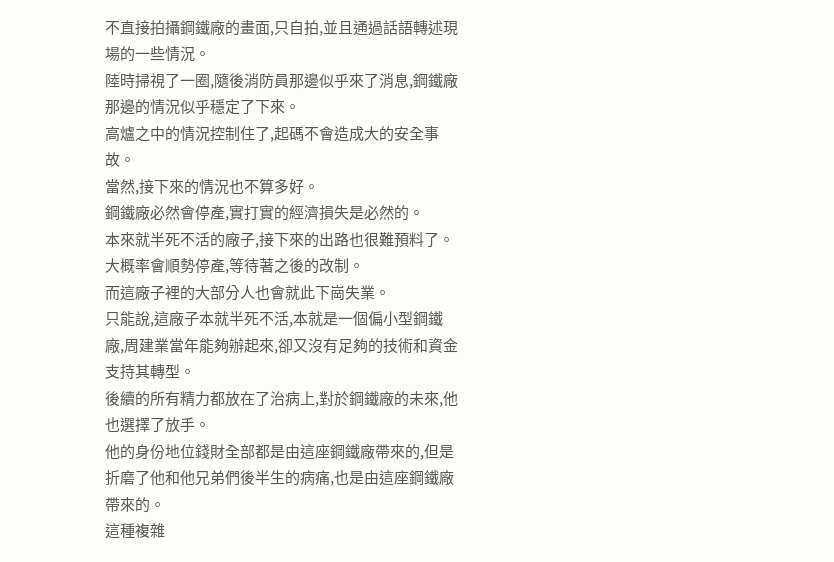不直接拍攝鋼鐵廠的畫面,只自拍,並且通過話語轉述現場的一些情況。
陸時掃視了一圈,隨後消防員那邊似乎來了消息,鋼鐵廠那邊的情況似乎穩定了下來。
高爐之中的情況控制住了,起碼不會造成大的安全事故。
當然,接下來的情況也不算多好。
鋼鐵廠必然會停產,實打實的經濟損失是必然的。
本來就半死不活的廠子,接下來的出路也很難預料了。
大概率會順勢停產,等待著之後的改制。
而這廠子裡的大部分人也會就此下崗失業。
只能說,這廠子本就半死不活,本就是一個偏小型鋼鐵廠,周建業當年能夠辦起來,卻又沒有足夠的技術和資金支持其轉型。
後續的所有精力都放在了治病上,對於鋼鐵廠的未來,他也選擇了放手。
他的身份地位錢財全部都是由這座鋼鐵廠帶來的,但是折磨了他和他兄弟們後半生的病痛,也是由這座鋼鐵廠帶來的。
這種複雜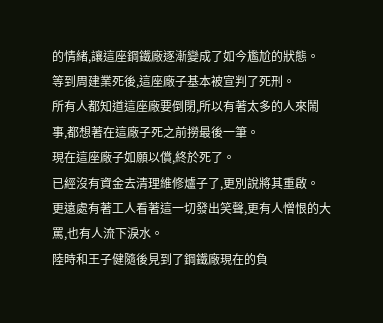的情緒,讓這座鋼鐵廠逐漸變成了如今尷尬的狀態。
等到周建業死後,這座廠子基本被宣判了死刑。
所有人都知道這座廠要倒閉,所以有著太多的人來鬧事,都想著在這廠子死之前撈最後一筆。
現在這座廠子如願以償,終於死了。
已經沒有資金去清理維修爐子了,更別說將其重啟。
更遠處有著工人看著這一切發出笑聲,更有人憎恨的大罵,也有人流下淚水。
陸時和王子健隨後見到了鋼鐵廠現在的負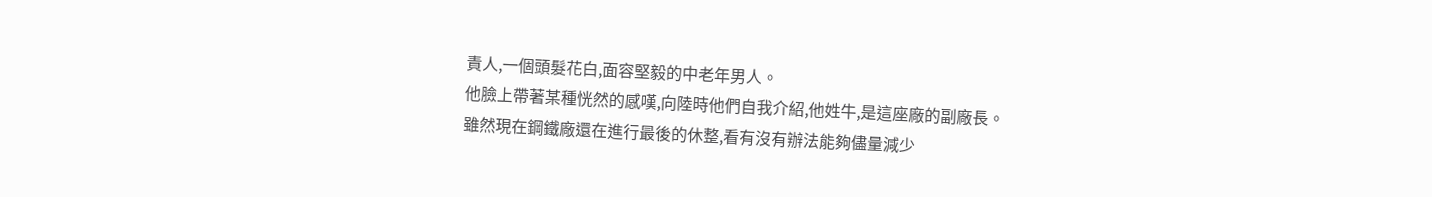責人,一個頭髮花白,面容堅毅的中老年男人。
他臉上帶著某種恍然的感嘆,向陸時他們自我介紹,他姓牛,是這座廠的副廠長。
雖然現在鋼鐵廠還在進行最後的休整,看有沒有辦法能夠儘量減少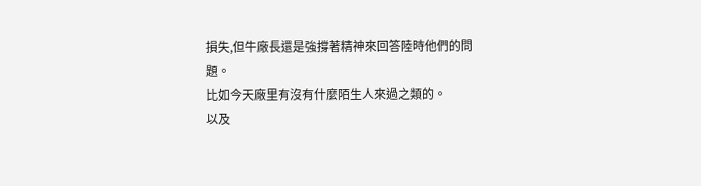損失,但牛廠長還是強撐著精神來回答陸時他們的問題。
比如今天廠里有沒有什麼陌生人來過之類的。
以及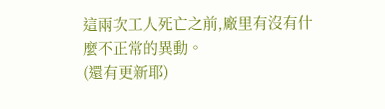這兩次工人死亡之前,廠里有沒有什麼不正常的異動。
(還有更新耶)